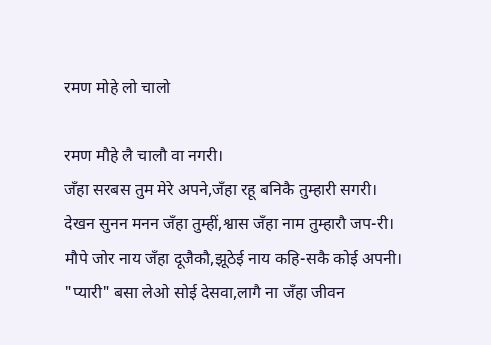रमण मोहे लो चालो

रमण मौहे लै चालौ वा नगरी।
जँहा सरबस तुम मेरे अपने,जँहा रहू बनिकै तुम्हारी सगरी।
देखन सुनन मनन जँहा तुम्हीं,श्वास जँहा नाम तुम्हारौ जप-री।
मौपे जोर नाय जँहा दूजैकौ,झूठेई नाय कहि-सकै कोई अपनी।
"प्यारी" बसा लेओ सोई देसवा,लागै ना जँहा जीवन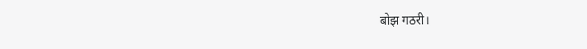बोझ गठरी।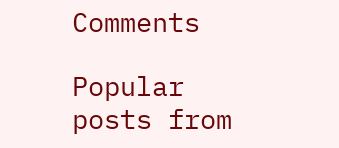Comments

Popular posts from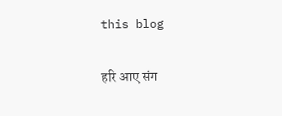this blog

हरि आए संग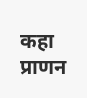कहा प्राणन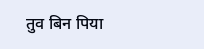तुव बिन पिया